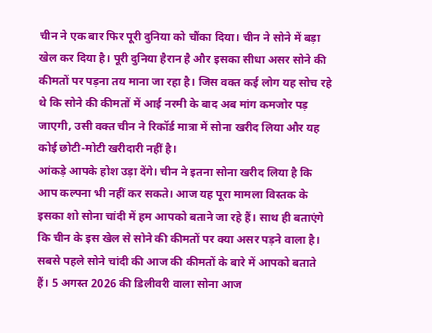चीन ने एक बार फिर पूरी दुनिया को चौंका दिया। चीन ने सोने में बड़ा खेल कर दिया है। पूरी दुनिया हैरान है और इसका सीधा असर सोने की कीमतों पर पड़ना तय माना जा रहा है। जिस वक्त कई लोग यह सोच रहे थे कि सोने की कीमतों में आई नरमी के बाद अब मांग कमजोर पड़ जाएगी, उसी वक्त चीन ने रिकॉर्ड मात्रा में सोना खरीद लिया और यह कोई छोटी-मोटी खरीदारी नहीं है।
आंकड़े आपके होश उड़ा देंगे। चीन ने इतना सोना खरीद लिया है कि आप कल्पना भी नहीं कर सकते। आज यह पूरा मामला विस्तक के इसका शो सोना चांदी में हम आपको बताने जा रहे हैं। साथ ही बताएंगे कि चीन के इस खेल से सोने की कीमतों पर क्या असर पड़ने वाला है।
सबसे पहले सोने चांदी की आज की कीमतों के बारे में आपको बताते हैं। 5 अगस्त 2026 की डिलीवरी वाला सोना आज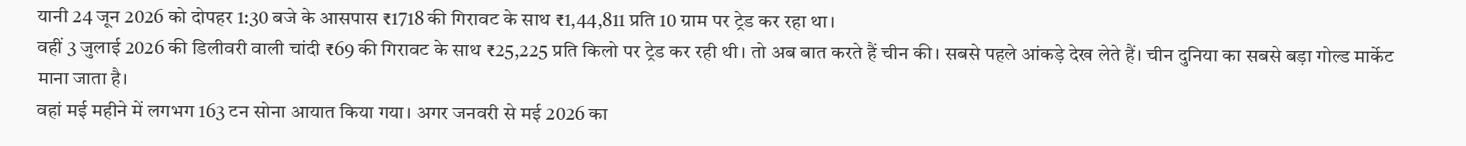यानी 24 जून 2026 को दोपहर 1:30 बजे के आसपास ₹1718 की गिरावट के साथ ₹1,44,811 प्रति 10 ग्राम पर ट्रेड कर रहा था।
वहीं 3 जुलाई 2026 की डिलीवरी वाली चांदी ₹69 की गिरावट के साथ ₹25,225 प्रति किलो पर ट्रेड कर रही थी। तो अब बात करते हैं चीन की। सबसे पहले आंकड़े देख लेते हैं। चीन दुनिया का सबसे बड़ा गोल्ड मार्केट माना जाता है।
वहां मई महीने में लगभग 163 टन सोना आयात किया गया। अगर जनवरी से मई 2026 का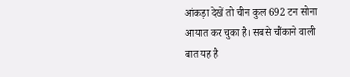आंकड़ा देखें तो चीन कुल 692 टन सोना आयात कर चुका है। सबसे चौंकाने वाली बात यह है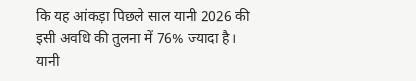कि यह आंकड़ा पिछले साल यानी 2026 की इसी अवधि की तुलना में 76% ज्यादा है। यानी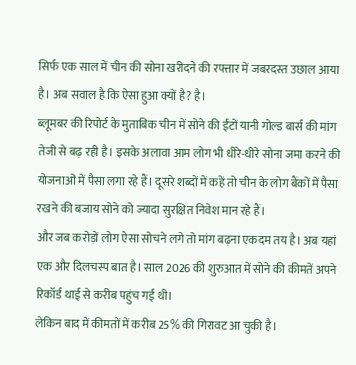सिर्फ एक साल में चीन की सोना खरीदने की रफ्तार में जबरदस्त उछाल आया है। अब सवाल है कि ऐसा हुआ क्यों है? है।
ब्लूमबर की रिपोर्ट के मुताबिक चीन में सोने की ईंटों यानी गोल्ड बार्स की मांग तेजी से बढ़ रही है। इसके अलावा आम लोग भी धीरे-धीरे सोना जमा करने की योजनाओं में पैसा लगा रहे हैं। दूसरे शब्दों में कहें तो चीन के लोग बैंकों में पैसा रखने की बजाय सोने को ज्यादा सुरक्षित निवेश मान रहे हैं।
और जब करोड़ों लोग ऐसा सोचने लगे तो मांग बढ़ना एकदम तय है। अब यहां एक और दिलचस्प बात है। साल 2026 की शुरुआत में सोने की कीमतें अपने रिकॉर्ड थाई से करीब पहुंच गई थी।
लेकिन बाद में कीमतों में करीब 25% की गिरावट आ चुकी है।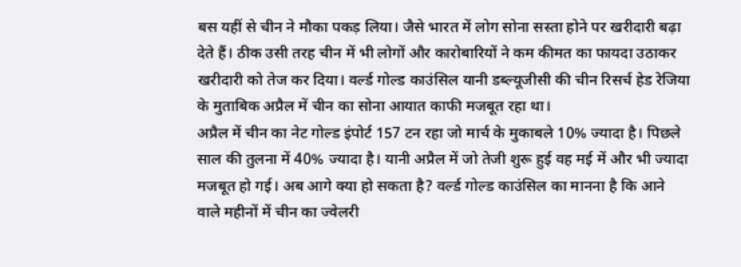बस यहीं से चीन ने मौका पकड़ लिया। जैसे भारत में लोग सोना सस्ता होने पर खरीदारी बढ़ा देते हैं। ठीक उसी तरह चीन में भी लोगों और कारोबारियों ने कम कीमत का फायदा उठाकर खरीदारी को तेज कर दिया। वर्ल्ड गोल्ड काउंसिल यानी डब्ल्यूजीसी की चीन रिसर्च हेड रेजिया के मुताबिक अप्रैल में चीन का सोना आयात काफी मजबूत रहा था।
अप्रैल में चीन का नेट गोल्ड इंपोर्ट 157 टन रहा जो मार्च के मुकाबले 10% ज्यादा है। पिछले साल की तुलना में 40% ज्यादा है। यानी अप्रैल में जो तेजी शुरू हुई वह मई में और भी ज्यादा मजबूत हो गई। अब आगे क्या हो सकता है? वर्ल्ड गोल्ड काउंसिल का मानना है कि आने वाले महीनों में चीन का ज्वेलरी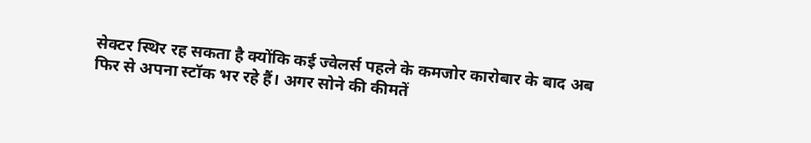सेक्टर स्थिर रह सकता है क्योंकि कई ज्वेलर्स पहले के कमजोर कारोबार के बाद अब फिर से अपना स्टॉक भर रहे हैं। अगर सोने की कीमतें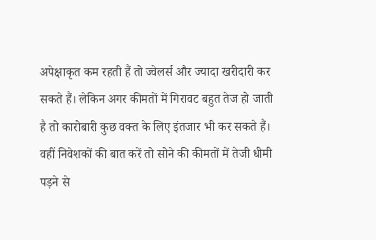अपेक्षाकृत कम रहती हैं तो ज्वेलर्स और ज्यादा खरीदारी कर सकते हैं। लेकिन अगर कीमतों में गिरावट बहुत तेज हो जाती है तो कारोबारी कुछ वक्त के लिए इंतजार भी कर सकते हैं। वहीं निवेशकों की बात करें तो सोने की कीमतों में तेजी धीमी पड़ने से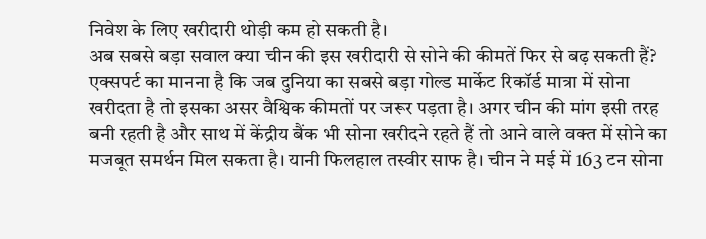निवेश के लिए खरीदारी थोड़ी कम हो सकती है।
अब सबसे बड़ा सवाल क्या चीन की इस खरीदारी से सोने की कीमतें फिर से बढ़ सकती हैं? एक्सपर्ट का मानना है कि जब दुनिया का सबसे बड़ा गोल्ड मार्केट रिकॉर्ड मात्रा में सोना खरीदता है तो इसका असर वैश्विक कीमतों पर जरूर पड़ता है। अगर चीन की मांग इसी तरह बनी रहती है और साथ में केंद्रीय बैंक भी सोना खरीदने रहते हैं तो आने वाले वक्त में सोने का मजबूत समर्थन मिल सकता है। यानी फिलहाल तस्वीर साफ है। चीन ने मई में 163 टन सोना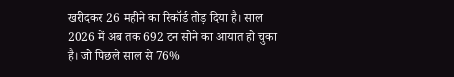खरीदकर 26 महीने का रिकॉर्ड तोड़ दिया है। साल 2026 में अब तक 692 टन सोने का आयात हो चुका है। जो पिछले साल से 76%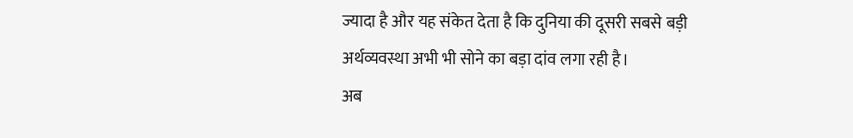ज्यादा है और यह संकेत देता है कि दुनिया की दूसरी सबसे बड़ी अर्थव्यवस्था अभी भी सोने का बड़ा दांव लगा रही है।
अब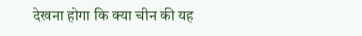देखना होगा कि क्या चीन की यह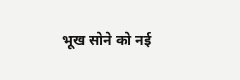भूख सोने को नई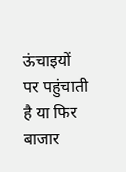ऊंचाइयों पर पहुंचाती है या फिर बाजार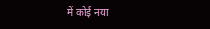में कोई नया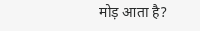मोड़ आता है?